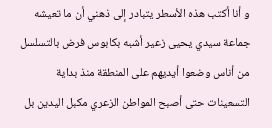و أنا أكتب هذه الأسطر يتبادر إلى ذهني أن ما تعيشه جماعة سيدي يحيى زعير أشبه بكابوس فرض بالتسلسل من أناس وضعوا أيديهم على المنطقة منذ بداية التسعينات حتى أصبح المواطن الزعري مكبل اليدين بل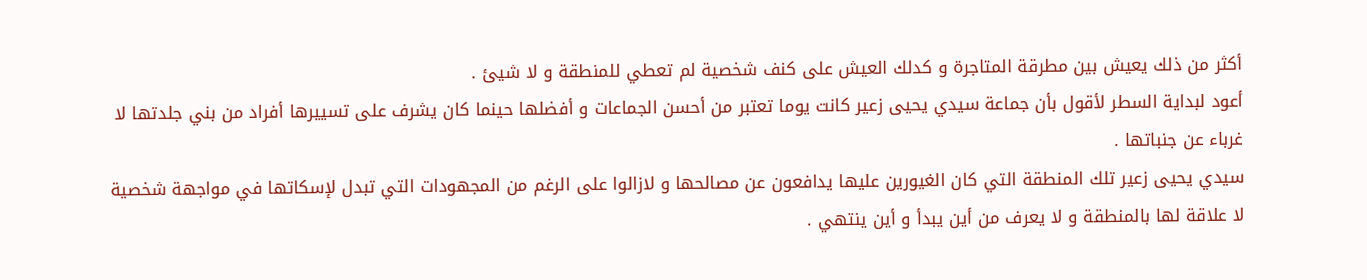أكثر من ذلك يعيش بين مطرقة المتاجرة و كدلك العيش على كنف شخصية لم تعطي للمنطقة و لا شيئ .
أعود لبداية السطر لأقول بأن جماعة سيدي يحيى زعير كانت يوما تعتبر من أحسن الجماعات و أفضلها حينما كان يشرف على تسييرها أفراد من بني جلدتها لا غرباء عن جنباتها .
سيدي يحيى زعير تلك المنطقة التي كان الغيورين عليها يدافعون عن مصالحها و لازالوا على الرغم من المجهودات التي تبدل لإسكاتها في مواجهة شخصية لا علاقة لها بالمنطقة و لا يعرف من أين يبدأ و أين ينتهي .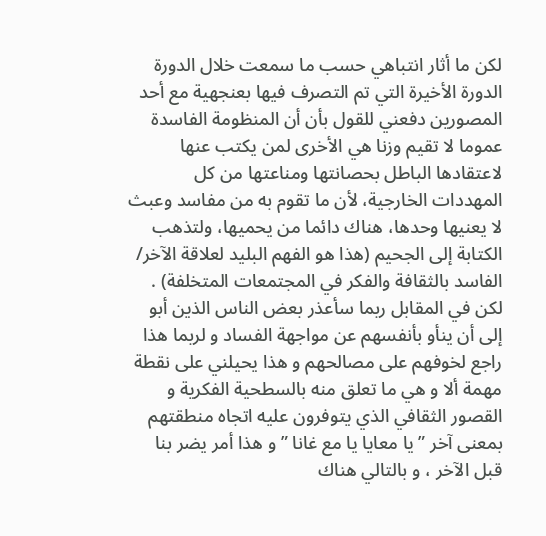لكن ما أثار انتباهي حسب ما سمعت خلال الدورة الدورة الأخيرة التي تم التصرف فيها بعنجهية مع أحد المصورين دفعني للقول بأن أن المنظومة الفاسدة عموما لا تقيم وزنا هي الأخرى لمن يكتب عنها لاعتقادها الباطل بحصانتها ومناعتها من كل المهددات الخارجية، لأن ما تقوم به من مفاسد وعبث لا يعنيها وحدها، هناك دائما من يحميها، ولتذهب الكتابة إلى الجحيم (هذا هو الفهم البليد لعلاقة الآخر/ الفاسد بالثقافة والفكر في المجتمعات المتخلفة) .
لكن في المقابل ربما سأعذر بعض الناس الذين أبو إلى أن ينأو بأنفسهم عن مواجهة الفساد و لربما هذا راجع لخوفهم على مصالحهم و هذا يحيلني على نقطة مهمة ألا و هي ما تعلق منه بالسطحية الفكرية و القصور الثقافي الذي يتوفرون عليه اتجاه منطقتهم بمعنى آخر ” يا معايا يا مع غانا ” و هذا أمر يضر بنا قبل الآخر ، و بالتالي هناك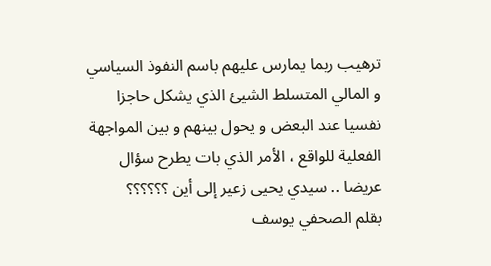ترهيب ربما يمارس عليهم باسم النفوذ السياسي و المالي المتسلط الشيئ الذي يشكل حاجزا نفسيا عند البعض و يحول بينهم و بين المواجهة الفعلية للواقع ، الأمر الذي بات يطرح سؤال عريضا .. سيدي يحيى زعير إلى أين ؟؟؟؟؟؟
بقلم الصحفي يوسف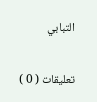التبابي

تعليقات ( 0 )